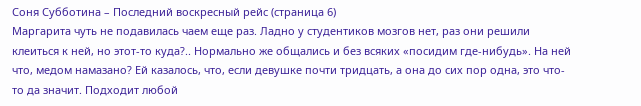Соня Субботина – Последний воскресный рейс (страница 6)
Маргарита чуть не подавилась чаем еще раз. Ладно у студентиков мозгов нет, раз они решили клеиться к ней, но этот-то куда?.. Нормально же общались и без всяких «посидим где-нибудь». На ней что, медом намазано? Ей казалось, что, если девушке почти тридцать, а она до сих пор одна, это что-то да значит. Подходит любой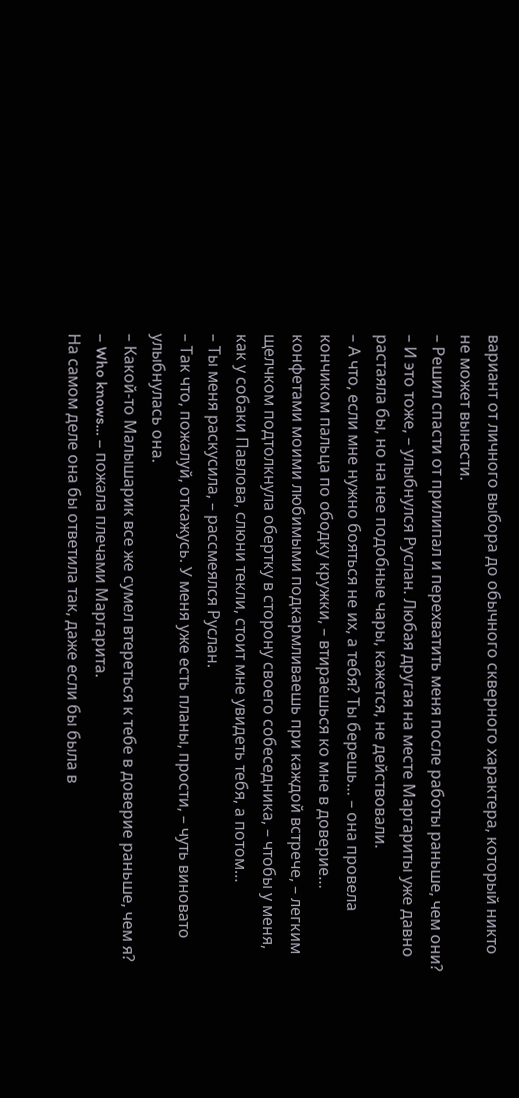вариант от личного выбора до обычного скверного характера, который никто не может вынести.
– Решил спасти от прилипал и перехватить меня после работы раньше, чем они?
– И это тоже, – улыбнулся Руслан. Любая другая на месте Маргариты уже давно растаяла бы, но на нее подобные чары, кажется, не действовали.
– А что, если мне нужно бояться не их, а тебя? Ты берешь… – она провела кончиком пальца по ободку кружки, – втираешься ко мне в доверие… конфетами моими любимыми подкармливаешь при каждой встрече, – легким щелчком подтолкнула обертку в сторону своего собеседника, – чтобы у меня, как у собаки Павлова, слюни текли, стоит мне увидеть тебя, а потом…
– Ты меня раскусила, – рассмеялся Руслан.
– Так что, пожалуй, откажусь. У меня уже есть планы, прости, – чуть виновато улыбнулась она.
– Какой-то Малышарик все же сумел втереться к тебе в доверие раньше, чем я?
– Who knows… – пожала плечами Маргарита.
На самом деле она бы ответила так, даже если бы была в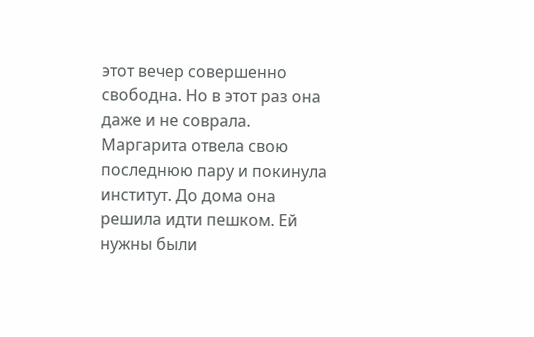этот вечер совершенно свободна. Но в этот раз она даже и не соврала.
Маргарита отвела свою последнюю пару и покинула институт. До дома она решила идти пешком. Ей нужны были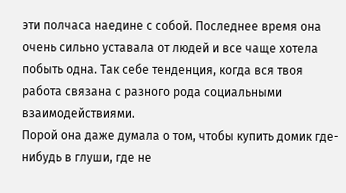эти полчаса наедине с собой. Последнее время она очень сильно уставала от людей и все чаще хотела побыть одна. Так себе тенденция, когда вся твоя работа связана с разного рода социальными взаимодействиями.
Порой она даже думала о том, чтобы купить домик где-нибудь в глуши, где не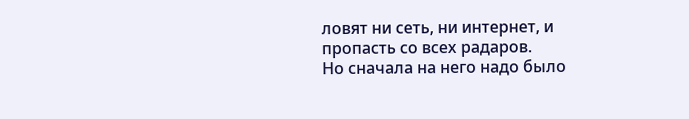ловят ни сеть, ни интернет, и пропасть со всех радаров.
Но сначала на него надо было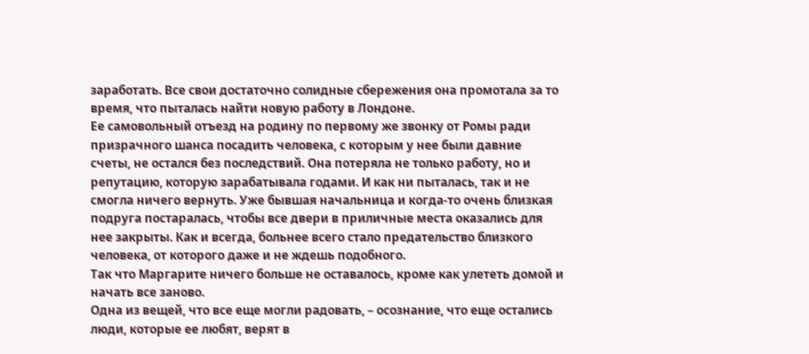заработать. Все свои достаточно солидные сбережения она промотала за то время, что пыталась найти новую работу в Лондоне.
Ее самовольный отъезд на родину по первому же звонку от Ромы ради призрачного шанса посадить человека, с которым у нее были давние счеты, не остался без последствий. Она потеряла не только работу, но и репутацию, которую зарабатывала годами. И как ни пыталась, так и не смогла ничего вернуть. Уже бывшая начальница и когда-то очень близкая подруга постаралась, чтобы все двери в приличные места оказались для нее закрыты. Как и всегда, больнее всего стало предательство близкого человека, от которого даже и не ждешь подобного.
Так что Маргарите ничего больше не оставалось, кроме как улететь домой и начать все заново.
Одна из вещей, что все еще могли радовать, – осознание, что еще остались люди, которые ее любят, верят в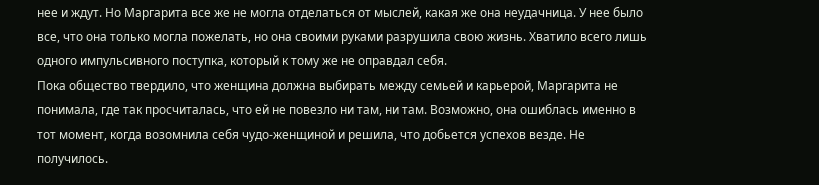нее и ждут. Но Маргарита все же не могла отделаться от мыслей, какая же она неудачница. У нее было все, что она только могла пожелать, но она своими руками разрушила свою жизнь. Хватило всего лишь одного импульсивного поступка, который к тому же не оправдал себя.
Пока общество твердило, что женщина должна выбирать между семьей и карьерой, Маргарита не понимала, где так просчиталась, что ей не повезло ни там, ни там. Возможно, она ошиблась именно в тот момент, когда возомнила себя чудо-женщиной и решила, что добьется успехов везде. Не получилось.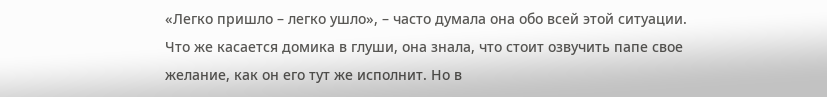«Легко пришло – легко ушло», – часто думала она обо всей этой ситуации.
Что же касается домика в глуши, она знала, что стоит озвучить папе свое желание, как он его тут же исполнит. Но в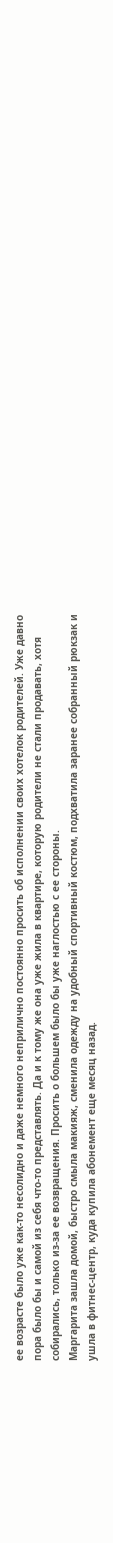ее возрасте было уже как-то несолидно и даже немного неприлично постоянно просить об исполнении своих хотелок родителей. Уже давно пора было бы и самой из себя что-то представлять. Да и к тому же она уже жила в квартире, которую родители не стали продавать, хотя собирались, только из-за ее возвращения. Просить о большем было бы уже наглостью с ее стороны.
Маргарита зашла домой, быстро смыла макияж, сменила одежду на удобный спортивный костюм, подхватила заранее собранный рюкзак и ушла в фитнес-центр, куда купила абонемент еще месяц назад.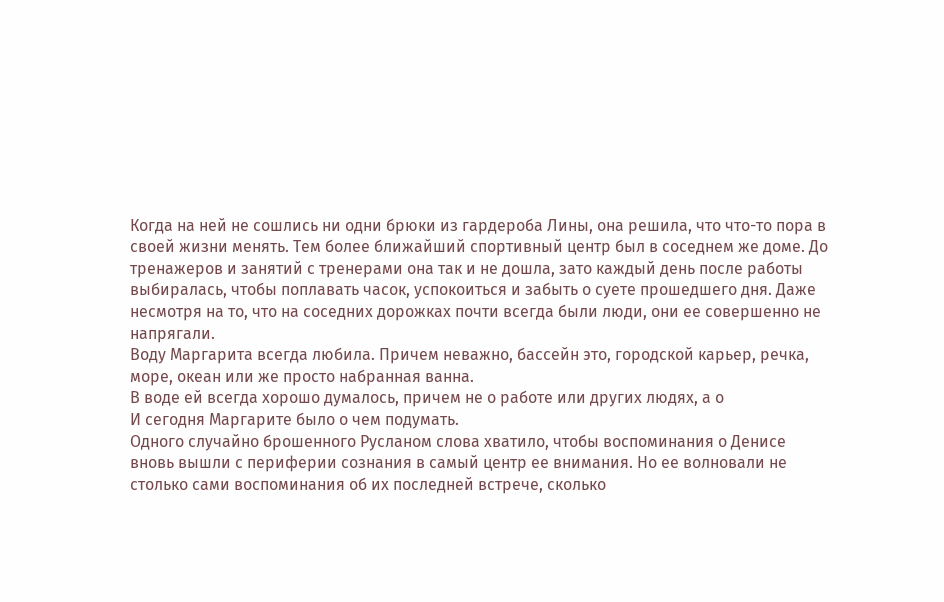Когда на ней не сошлись ни одни брюки из гардероба Лины, она решила, что что-то пора в своей жизни менять. Тем более ближайший спортивный центр был в соседнем же доме. До тренажеров и занятий с тренерами она так и не дошла, зато каждый день после работы выбиралась, чтобы поплавать часок, успокоиться и забыть о суете прошедшего дня. Даже несмотря на то, что на соседних дорожках почти всегда были люди, они ее совершенно не напрягали.
Воду Маргарита всегда любила. Причем неважно, бассейн это, городской карьер, речка, море, океан или же просто набранная ванна.
В воде ей всегда хорошо думалось, причем не о работе или других людях, а о
И сегодня Маргарите было о чем подумать.
Одного случайно брошенного Русланом слова хватило, чтобы воспоминания о Денисе вновь вышли с периферии сознания в самый центр ее внимания. Но ее волновали не столько сами воспоминания об их последней встрече, сколько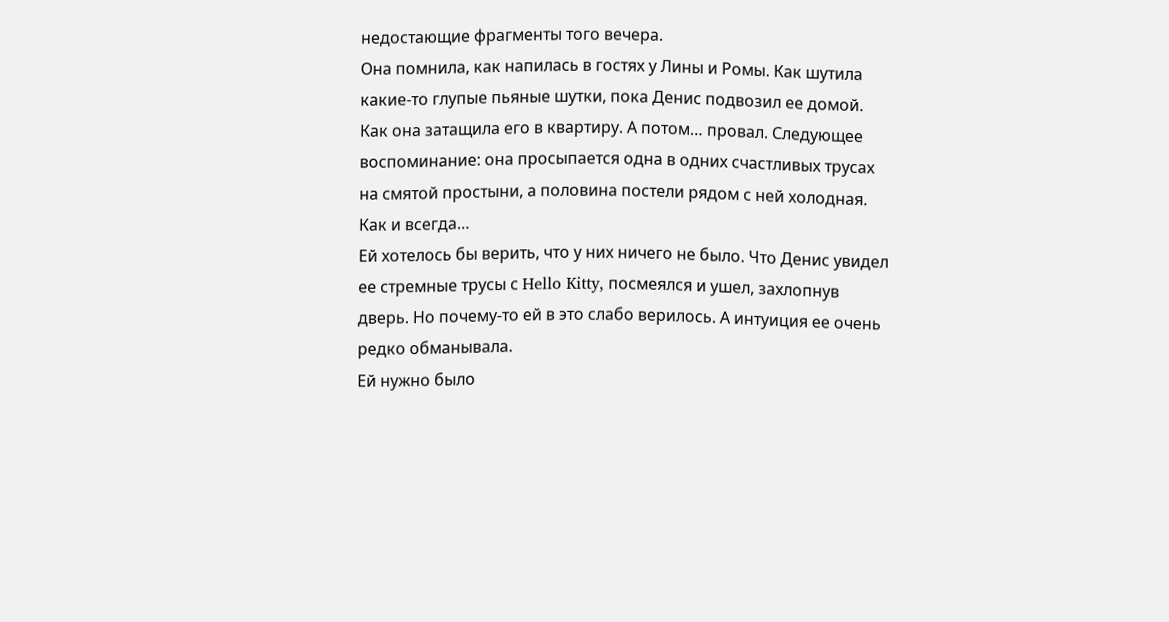недостающие фрагменты того вечера.
Она помнила, как напилась в гостях у Лины и Ромы. Как шутила какие-то глупые пьяные шутки, пока Денис подвозил ее домой. Как она затащила его в квартиру. А потом… провал. Следующее воспоминание: она просыпается одна в одних счастливых трусах на смятой простыни, а половина постели рядом с ней холодная. Как и всегда…
Ей хотелось бы верить, что у них ничего не было. Что Денис увидел ее стремные трусы с Hello Kitty, посмеялся и ушел, захлопнув дверь. Но почему-то ей в это слабо верилось. А интуиция ее очень редко обманывала.
Ей нужно было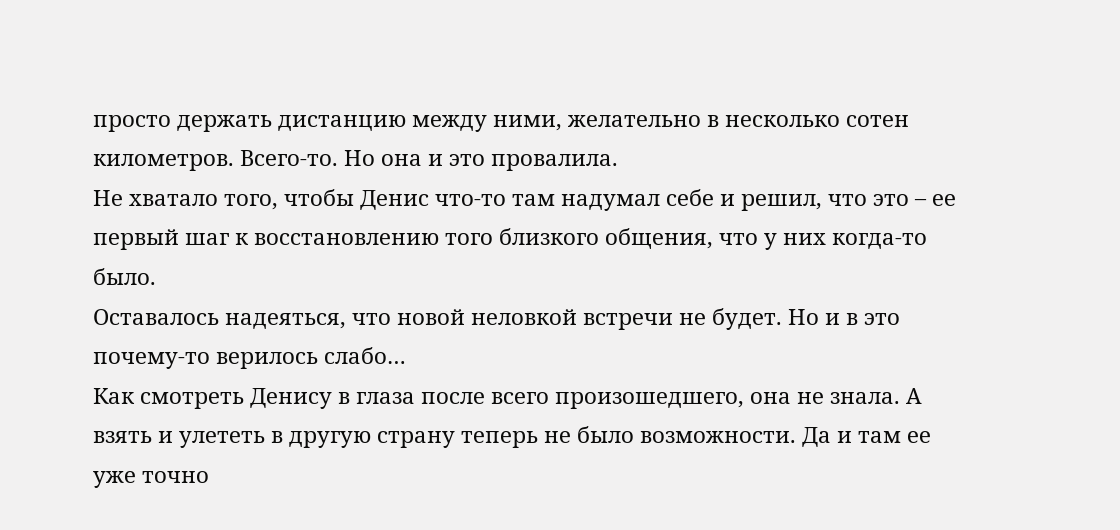просто держать дистанцию между ними, желательно в несколько сотен километров. Всего-то. Но она и это провалила.
Не хватало того, чтобы Денис что-то там надумал себе и решил, что это – ее первый шаг к восстановлению того близкого общения, что у них когда-то было.
Оставалось надеяться, что новой неловкой встречи не будет. Но и в это почему-то верилось слабо…
Как смотреть Денису в глаза после всего произошедшего, она не знала. А взять и улететь в другую страну теперь не было возможности. Да и там ее уже точно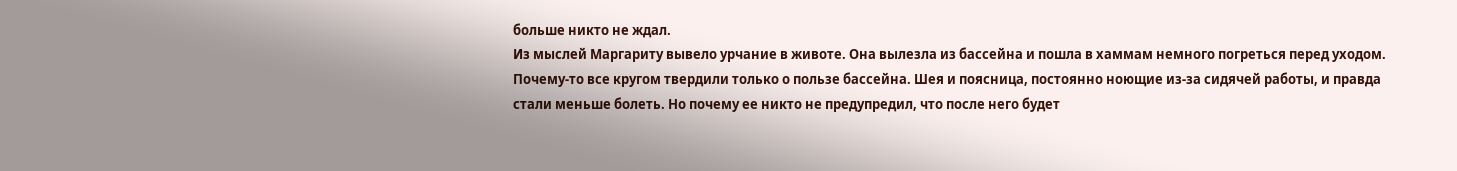больше никто не ждал.
Из мыслей Маргариту вывело урчание в животе. Она вылезла из бассейна и пошла в хаммам немного погреться перед уходом.
Почему-то все кругом твердили только о пользе бассейна. Шея и поясница, постоянно ноющие из-за сидячей работы, и правда стали меньше болеть. Но почему ее никто не предупредил, что после него будет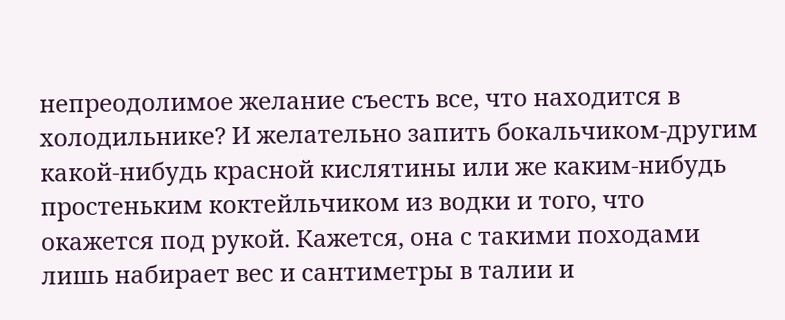непреодолимое желание съесть все, что находится в холодильнике? И желательно запить бокальчиком-другим какой-нибудь красной кислятины или же каким-нибудь простеньким коктейльчиком из водки и того, что окажется под рукой. Кажется, она с такими походами лишь набирает вес и сантиметры в талии и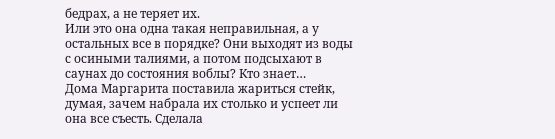бедрах, а не теряет их.
Или это она одна такая неправильная, а у остальных все в порядке? Они выходят из воды с осиными талиями, а потом подсыхают в саунах до состояния воблы? Кто знает…
Дома Маргарита поставила жариться стейк, думая, зачем набрала их столько и успеет ли она все съесть. Сделала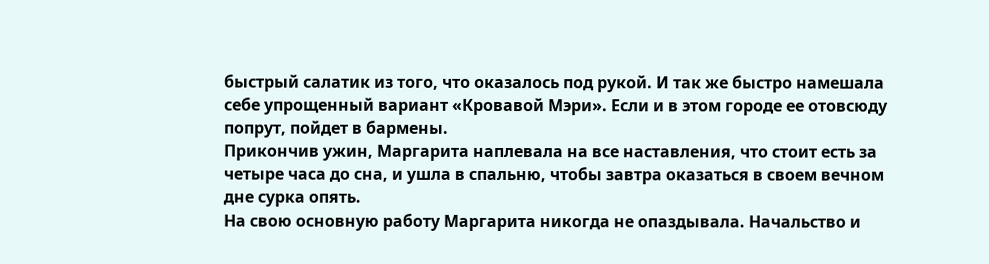быстрый салатик из того, что оказалось под рукой. И так же быстро намешала себе упрощенный вариант «Кровавой Мэри». Если и в этом городе ее отовсюду попрут, пойдет в бармены.
Прикончив ужин, Маргарита наплевала на все наставления, что стоит есть за четыре часа до сна, и ушла в спальню, чтобы завтра оказаться в своем вечном дне сурка опять.
На свою основную работу Маргарита никогда не опаздывала. Начальство и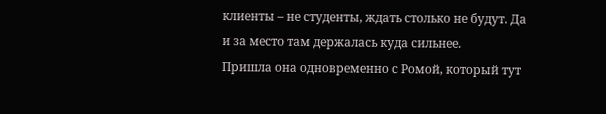клиенты – не студенты, ждать столько не будут. Да и за место там держалась куда сильнее.
Пришла она одновременно с Ромой, который тут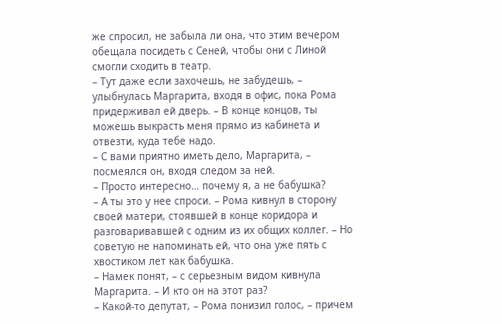же спросил, не забыла ли она, что этим вечером обещала посидеть с Сеней, чтобы они с Линой смогли сходить в театр.
– Тут даже если захочешь, не забудешь, – улыбнулась Маргарита, входя в офис, пока Рома придерживал ей дверь. – В конце концов, ты можешь выкрасть меня прямо из кабинета и отвезти, куда тебе надо.
– С вами приятно иметь дело, Маргарита, – посмеялся он, входя следом за ней.
– Просто интересно… почему я, а не бабушка?
– А ты это у нее спроси. – Рома кивнул в сторону своей матери, стоявшей в конце коридора и разговаривавшей с одним из их общих коллег. – Но советую не напоминать ей, что она уже пять с хвостиком лет как бабушка.
– Намек понят, – с серьезным видом кивнула Маргарита. – И кто он на этот раз?
– Какой-то депутат, – Рома понизил голос, – причем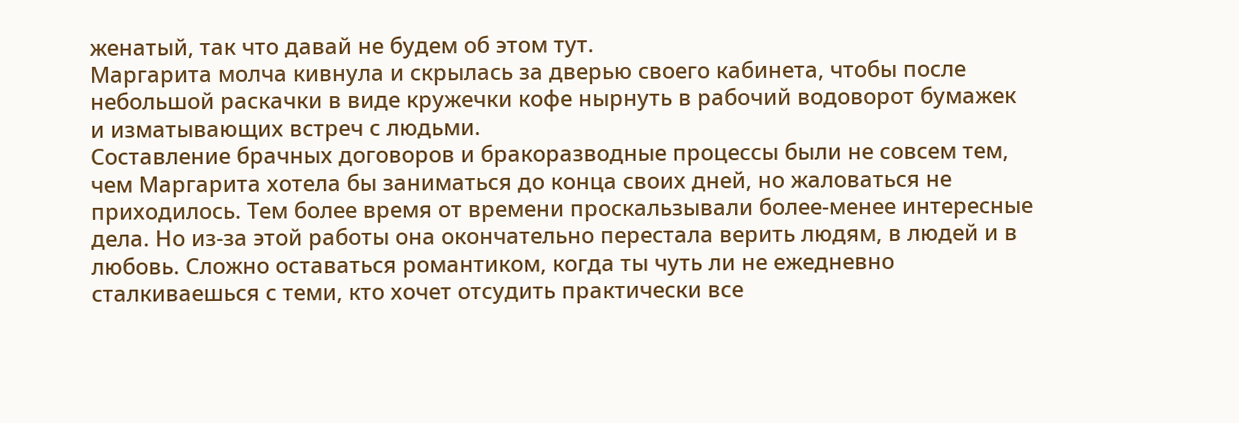женатый, так что давай не будем об этом тут.
Маргарита молча кивнула и скрылась за дверью своего кабинета, чтобы после небольшой раскачки в виде кружечки кофе нырнуть в рабочий водоворот бумажек и изматывающих встреч с людьми.
Составление брачных договоров и бракоразводные процессы были не совсем тем, чем Маргарита хотела бы заниматься до конца своих дней, но жаловаться не приходилось. Тем более время от времени проскальзывали более-менее интересные дела. Но из-за этой работы она окончательно перестала верить людям, в людей и в любовь. Сложно оставаться романтиком, когда ты чуть ли не ежедневно сталкиваешься с теми, кто хочет отсудить практически все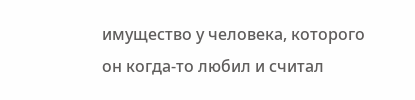имущество у человека, которого он когда-то любил и считал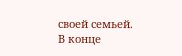своей семьей.
В конце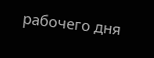рабочего дня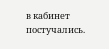в кабинет постучались.